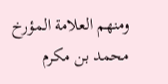ومنهم العلامة المؤرخ محمد بن مكرم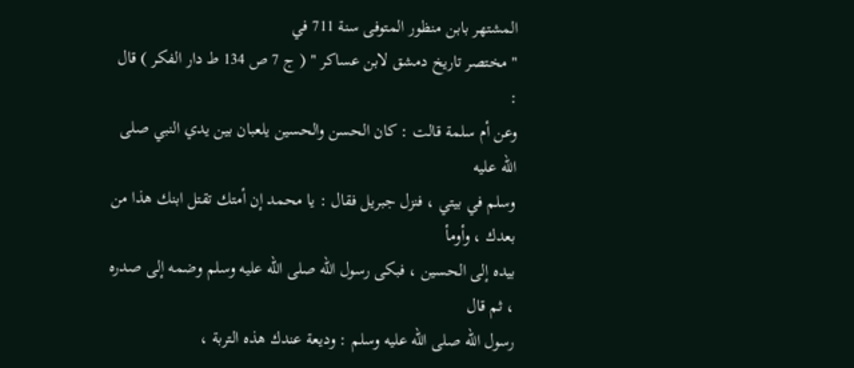المشتهر بابن منظور المتوفى سنة 711 في
" مختصر تاريخ دمشق لابن عساكر " ( ج 7 ص 134 ط دار الفكر ) قال :
وعن أم سلمة قالت : كان الحسن والحسين يلعبان بين يدي النبي صلى الله عليه
وسلم في بيتي ، فنزل جبريل فقال : يا محمد إن أمتك تقتل ابنك هذا من بعدك ، وأومأ
بيده إلى الحسين ، فبكى رسول الله صلى الله عليه وسلم وضمه إلى صدره ، ثم قال
رسول الله صلى الله عليه وسلم : وديعة عندك هذه التربة ،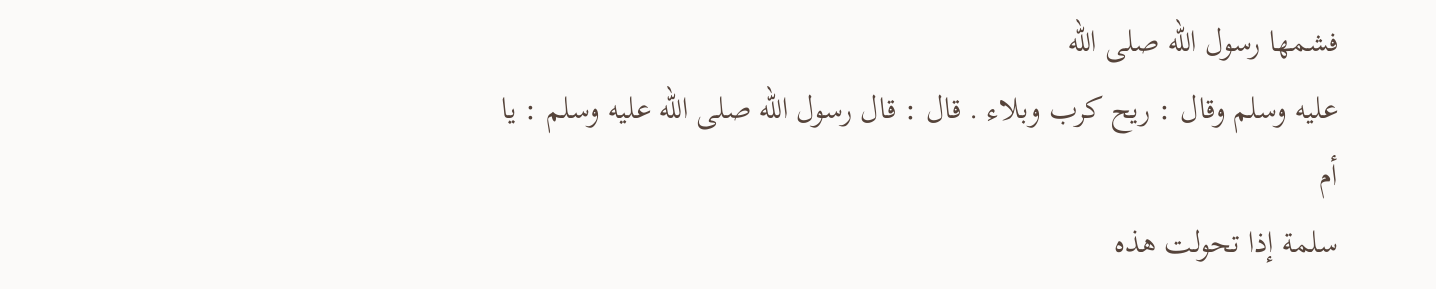فشمها رسول الله صلى الله
عليه وسلم وقال : ريح كرب وبلاء . قال : قال رسول الله صلى الله عليه وسلم : يا أم
سلمة إذا تحولت هذه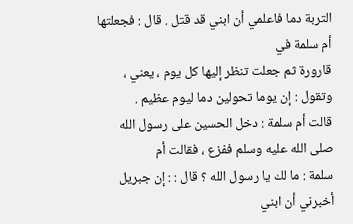التربة دما فاعلمي أن ابني قد قتل . قال : فجعلتها أم سلمة في
قارورة ثم جعلت تنظر إليها كل يوم ، يعني ، وتقول : إن يوما تحولين دما ليوم عظيم .
قالت أم سلمة : دخل الحسين على رسول الله صلى الله عليه وسلم ففزع ، فقالت أم
سلمة : ما لك يا رسول الله ؟ قال : : إن جبريل أخبرني أن ابني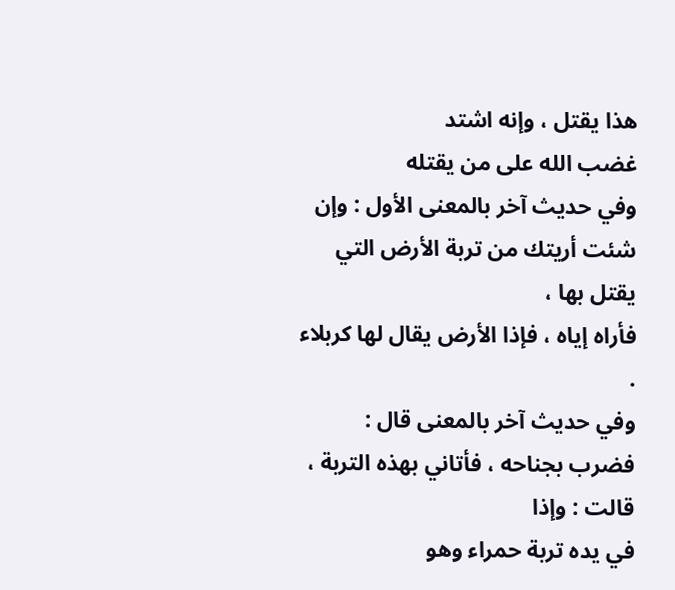هذا يقتل ، وإنه اشتد
غضب الله على من يقتله
وفي حديث آخر بالمعنى الأول : وإن شئت أريتك من تربة الأرض التي يقتل بها ،
فأراه إياه ، فإذا الأرض يقال لها كربلاء .
وفي حديث آخر بالمعنى قال : فضرب بجناحه ، فأتاني بهذه التربة ، قالت : وإذا
في يده تربة حمراء وهو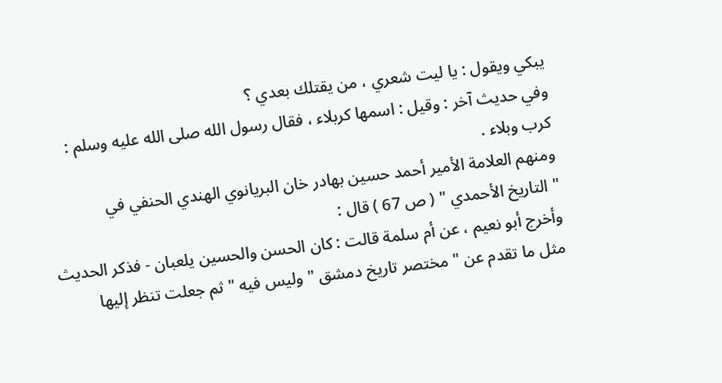يبكي ويقول : يا ليت شعري ، من يقتلك بعدي ؟
وفي حديث آخر : وقيل : اسمها كربلاء ، فقال رسول الله صلى الله عليه وسلم :
كرب وبلاء .
ومنهم العلامة الأمير أحمد حسين بهادر خان البريانوي الهندي الحنفي في
" التاريخ الأحمدي " ( ص 67 ) قال :
وأخرج أبو نعيم ، عن أم سلمة قالت : كان الحسن والحسين يلعبان - فذكر الحديث
مثل ما تقدم عن " مختصر تاريخ دمشق " وليس فيه " ثم جعلت تنظر إليها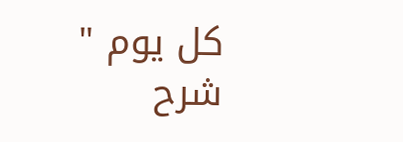كل يوم "
شرح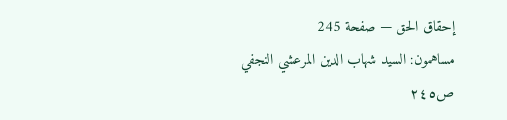إحقاق الحق — صفحة 245
مساهمون: السيد شهاب الدين المرعشي النجفي
ص٢٤٥